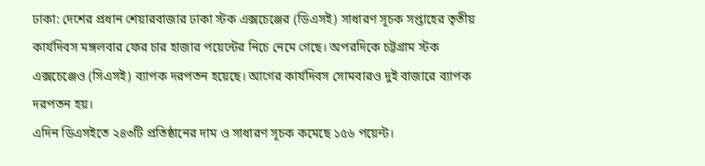ঢাকা: দেশের প্রধান শেয়ারবাজার ঢাকা স্টক এক্সচেঞ্জের (ডিএসই) সাধারণ সূচক সপ্তাহের তৃতীয় কার্যদিবস মঙ্গলবার ফের চার হাজার পয়েন্টের নিচে নেমে গেছে। অপরদিকে চট্টগ্রাম স্টক এক্সচেঞ্জেও (সিএসই) ব্যাপক দরপতন হয়েছে। আগের কার্যদিবস সোমবারও দুই বাজারে ব্যাপক দরপতন হয়।
এদিন ডিএসইতে ২৪৩টি প্রতিষ্ঠানের দাম ও সাধারণ সূচক কমেছে ১৫৬ পয়েন্ট।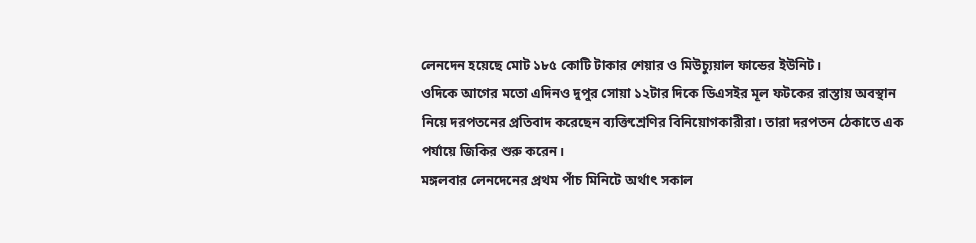লেনদেন হয়েছে মোট ১৮৫ কোটি টাকার শেয়ার ও মিউচ্যুয়াল ফান্ডের ইউনিট।
ওদিকে আগের মতো এদিনও দুপুর সোয়া ১২টার দিকে ডিএসইর মূল ফটকের রাস্তায় অবস্থান নিয়ে দরপতনের প্রতিবাদ করেছেন ব্যক্তিশ্রেণির বিনিয়োগকারীরা। তারা দরপতন ঠেকাতে এক পর্যায়ে জিকির শুরু করেন।
মঙ্গলবার লেনদেনের প্রথম পাঁচ মিনিটে অর্থাৎ সকাল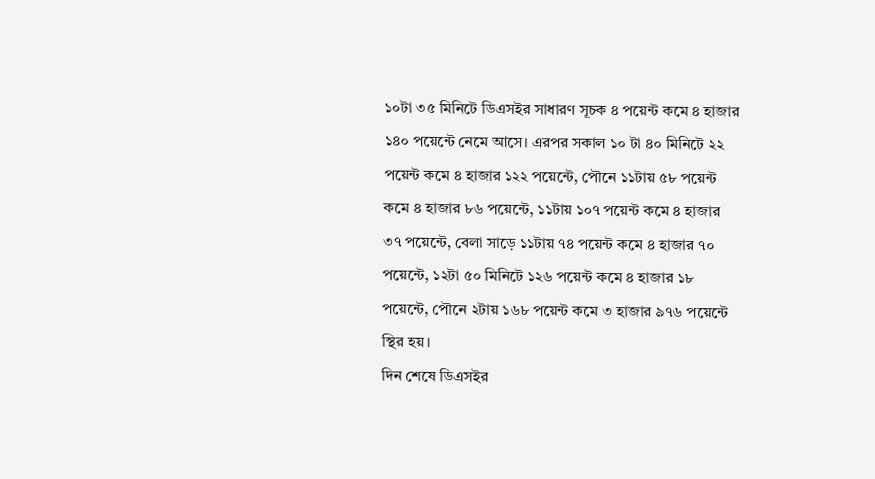১০টা ৩৫ মিনিটে ডিএসইর সাধারণ সূচক ৪ পয়েন্ট কমে ৪ হাজার ১৪০ পয়েন্টে নেমে আসে। এরপর সকাল ১০ টা ৪০ মিনিটে ২২ পয়েন্ট কমে ৪ হাজার ১২২ পয়েন্টে, পৌনে ১১টায় ৫৮ পয়েন্ট কমে ৪ হাজার ৮৬ পয়েন্টে, ১১টায় ১০৭ পয়েন্ট কমে ৪ হাজার ৩৭ পয়েন্টে, বেলা সাড়ে ১১টায় ৭৪ পয়েন্ট কমে ৪ হাজার ৭০ পয়েন্টে, ১২টা ৫০ মিনিটে ১২৬ পয়েন্ট কমে ৪ হাজার ১৮ পয়েন্টে, পৌনে ২টায় ১৬৮ পয়েন্ট কমে ৩ হাজার ৯৭৬ পয়েন্টে স্থির হয়।
দিন শেষে ডিএসইর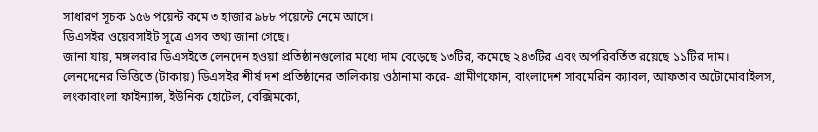সাধারণ সূচক ১৫৬ পয়েন্ট কমে ৩ হাজার ৯৮৮ পয়েন্টে নেমে আসে।
ডিএসইর ওয়েবসাইট সূত্রে এসব তথ্য জানা গেছে।
জানা যায়, মঙ্গলবার ডিএসইতে লেনদেন হওয়া প্রতিষ্ঠানগুলোর মধ্যে দাম বেড়েছে ১৩টির, কমেছে ২৪৩টির এবং অপরিবর্তিত রয়েছে ১১টির দাম।
লেনদেনের ভিত্তিতে (টাকায়) ডিএসইর শীর্ষ দশ প্রতিষ্ঠানের তালিকায় ওঠানামা করে- গ্রামীণফোন, বাংলাদেশ সাবমেরিন ক্যাবল, আফতাব অটোমোবাইলস, লংকাবাংলা ফাইন্যান্স, ইউনিক হোটেল, বেক্সিমকো,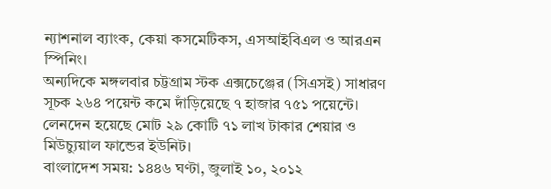ন্যাশনাল ব্যাংক, কেয়া কসমেটিকস, এসআইবিএল ও আরএন স্পিনিং।
অন্যদিকে মঙ্গলবার চট্টগ্রাম স্টক এক্সচেঞ্জের (সিএসই) সাধারণ সূচক ২৬৪ পয়েন্ট কমে দাঁড়িয়েছে ৭ হাজার ৭৫১ পয়েন্টে।
লেনদেন হয়েছে মোট ২৯ কোটি ৭১ লাখ টাকার শেয়ার ও মিউচ্যুয়াল ফান্ডের ইউনিট।
বাংলাদেশ সময়: ১৪৪৬ ঘণ্টা, জুলাই ১০, ২০১২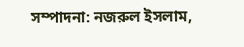সম্পাদনা: নজরুল ইসলাম,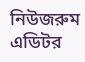নিউজরুম এডিটর